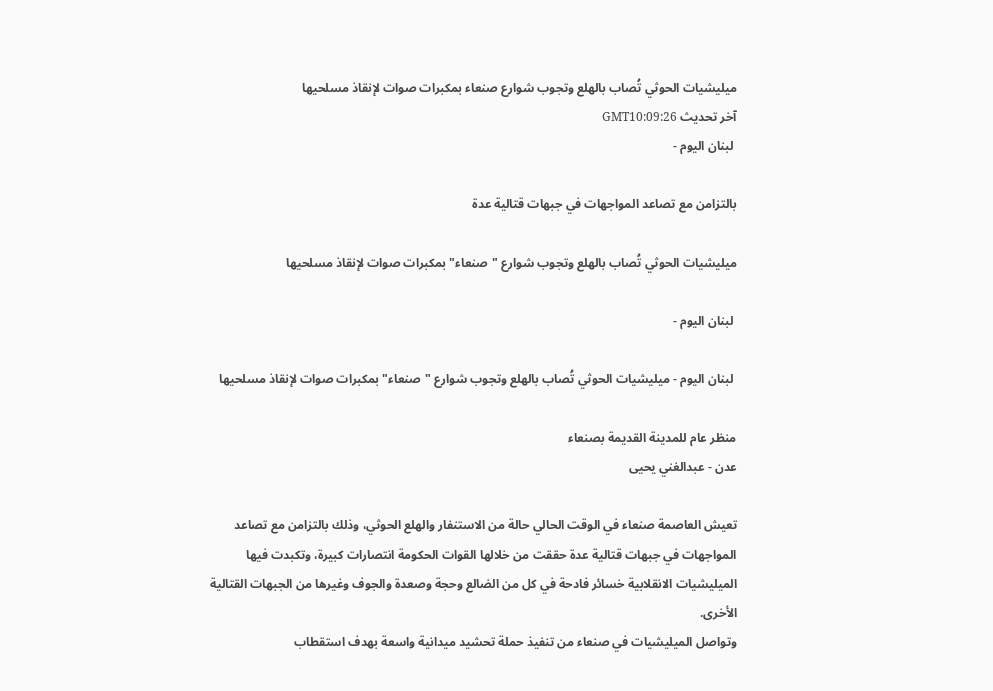ميليشيات الحوثي تُصاب بالهلع وتجوب شوارع صنعاء بمكبرات صوات لإنقاذ مسلحيها
آخر تحديث GMT10:09:26
 لبنان اليوم -

بالتزامن مع تصاعد المواجهات في جبهات قتالية عدة

ميليشيات الحوثي تُصاب بالهلع وتجوب شوارع "صنعاء" بمكبرات صوات لإنقاذ مسلحيها

 لبنان اليوم -

 لبنان اليوم - ميليشيات الحوثي تُصاب بالهلع وتجوب شوارع "صنعاء" بمكبرات صوات لإنقاذ مسلحيها

منظر عام للمدينة القديمة بصنعاء
عدن - عبدالغني يحيى

تعيش العاصمة صنعاء في الوقت الحالي حالة من الاستنفار والهلع الحوثي، وذلك بالتزامن مع تصاعد المواجهات في جبهات قتالية عدة حققت من خلالها القوات الحكومة انتصارات كبيرة، وتكبدت فيها الميليشيات الانقلابية خسائر فادحة في كل من الضالع وحجة وصعدة والجوف وغيرها من الجبهات القتالية الأخرى.
وتواصل الميليشيات في صنعاء من تنفيذ حملة تحشيد ميدانية واسعة بهدف استقطاب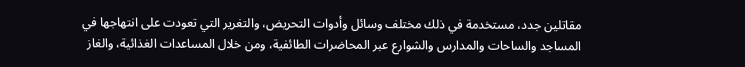مقاتلين جدد، مستخدمة في ذلك مختلف وسائل وأدوات التحريض، والتغرير التي تعودت على انتهاجها في المساجد والساحات والمدارس والشوارع عبر المحاضرات الطائفية، ومن خلال المساعدات الغذائية، والغاز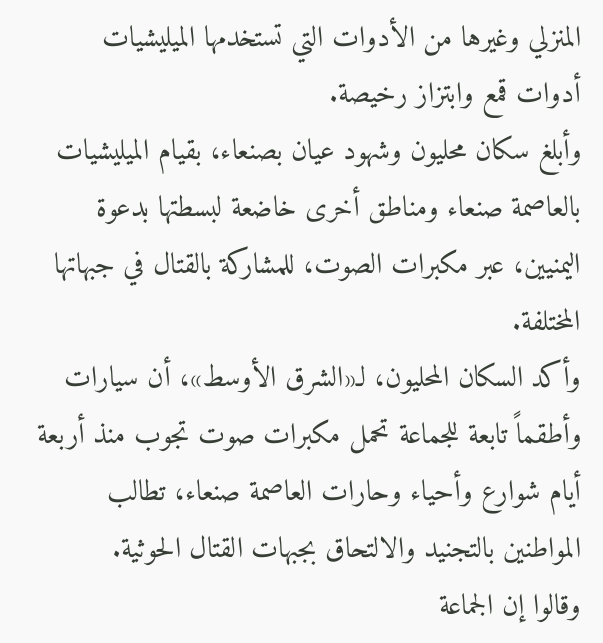المنزلي وغيرها من الأدوات التي تستخدمها الميليشيات أدوات قمع وابتزاز رخيصة.
وأبلغ سكان محليون وشهود عيان بصنعاء، بقيام الميليشيات بالعاصمة صنعاء ومناطق أخرى خاضعة لبسطتها بدعوة اليمنيين، عبر مكبرات الصوت، للمشاركة بالقتال في جبهاتها المختلفة.
وأكد السكان المحليون، لـ«الشرق الأوسط»، أن سيارات وأطقماً تابعة للجماعة تحمل مكبرات صوت تجوب منذ أربعة أيام شوارع وأحياء وحارات العاصمة صنعاء، تطالب المواطنين بالتجنيد والالتحاق بجبهات القتال الحوثية.
وقالوا إن الجماعة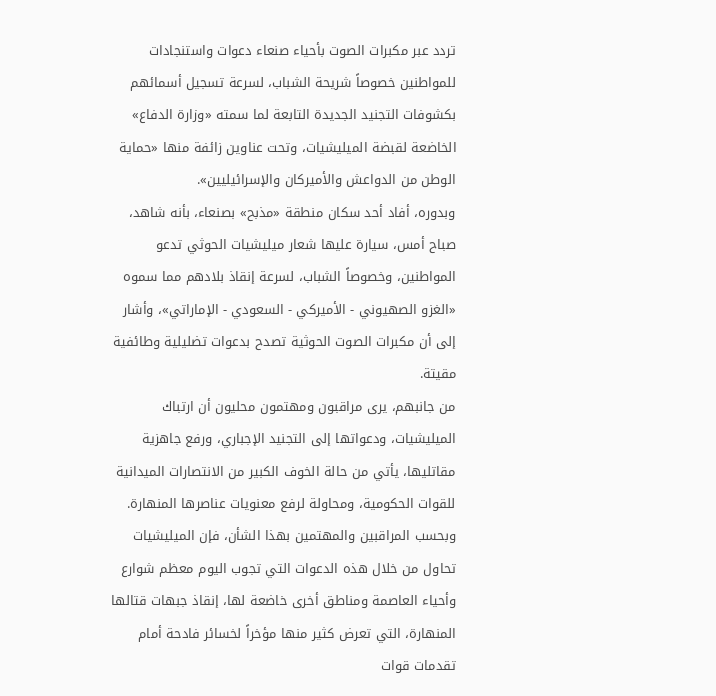تردد عبر مكبرات الصوت بأحياء صنعاء دعوات واستنجادات للمواطنين خصوصاً شريحة الشباب، لسرعة تسجيل أسمائهم بكشوفات التجنيد الجديدة التابعة لما سمته «وزارة الدفاع» الخاضعة لقبضة الميليشيات، وتحت عناوين زائفة منها «حماية الوطن من الدواعش والأميركان والإسرائيليين».
وبدوره، أفاد أحد سكان منطقة «مذبح» بصنعاء، بأنه شاهد، صباح أمس، سيارة عليها شعار ميليشيات الحوثي تدعو المواطنين، وخصوصاً الشباب، لسرعة إنقاذ بلادهم مما سموه «الغزو الصهيوني - الأميركي - السعودي - الإماراتي»، وأشار إلى أن مكبرات الصوت الحوثية تصدح بدعوات تضليلية وطائفية مقيتة.
من جانبهم، يرى مراقبون ومهتمون محليون أن ارتباك الميليشيات، ودعواتها إلى التجنيد الإجباري، ورفع جاهزية مقاتليها، يأتي من حالة الخوف الكبير من الانتصارات الميدانية للقوات الحكومية، ومحاولة لرفع معنويات عناصرها المنهارة.
وبحسب المراقبين والمهتمين بهذا الشأن، فإن الميليشيات تحاول من خلال هذه الدعوات التي تجوب اليوم معظم شوارع وأحياء العاصمة ومناطق أخرى خاضعة لها، إنقاذ جبهات قتالها المنهارة، التي تعرض كثير منها مؤخراً لخسائر فادحة أمام تقدمات قوات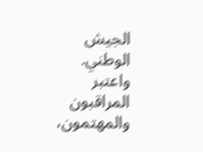الجيش الوطني.
واعتبر المراقبون والمهتمون،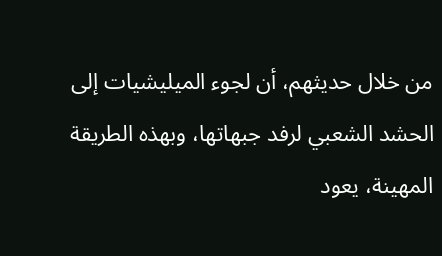من خلال حديثهم، أن لجوء الميليشيات إلى الحشد الشعبي لرفد جبهاتها، وبهذه الطريقة المهينة، يعود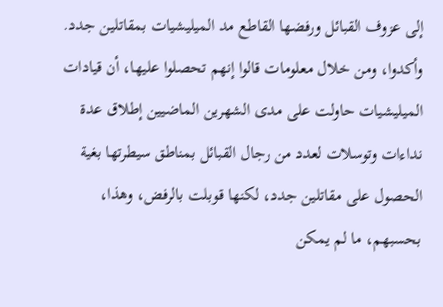إلى عزوف القبائل ورفضها القاطع مد الميليشيات بمقاتلين جدد.
وأكدوا، ومن خلال معلومات قالوا إنهم تحصلوا عليها، أن قيادات الميليشيات حاولت على مدى الشهرين الماضيين إطلاق عدة نداءات وتوسلات لعدد من رجال القبائل بمناطق سيطرتها بغية الحصول على مقاتلين جدد، لكنها قوبلت بالرفض، وهذا، بحسبهم، ما لم يمكن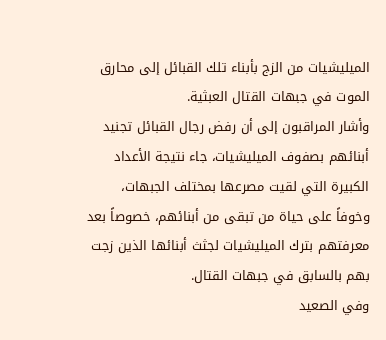الميليشيات من الزج بأبناء تلك القبائل إلى محارق الموت في جبهات القتال العبثية.
وأشار المراقبون إلى أن رفض رجال القبائل تجنيد أبنائهم بصفوف الميليشيات، جاء نتيجة الأعداد الكبيرة التي لقيت مصرعها بمختلف الجبهات، وخوفاً على حياة من تبقى من أبنائهم، خصوصاً بعد معرفتهم بترك الميليشيات لجثث أبنائها الذين زجت بهم بالسابق في جبهات القتال.
وفي الصعيد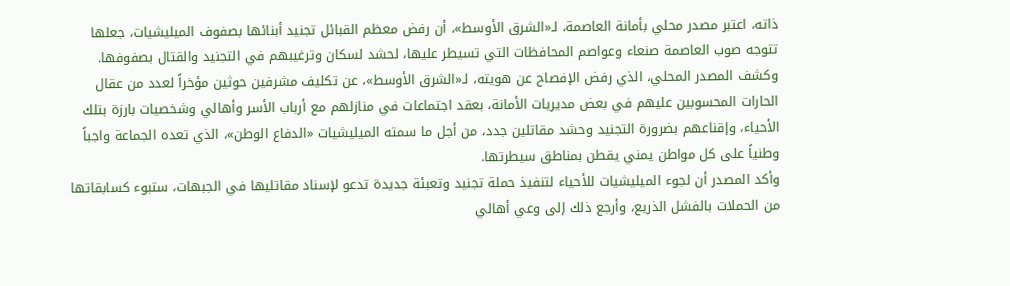ذاته، اعتبر مصدر محلي بأمانة العاصمة، لـ«الشرق الأوسط»، أن رفض معظم القبائل تجنيد أبنائها بصفوف الميليشيات، جعلها تتوجه صوب العاصمة صنعاء وعواصم المحافظات التي تسيطر عليها، لحشد لسكان وترغيبهم في التجنيد والقتال بصفوفها.
وكشف المصدر المحلي، الذي رفض الإفصاح عن هويته، لـ«الشرق الأوسط»، عن تكليف مشرفين حوثين مؤخراً لعدد من عقال الحارات المحسوبين عليهم في بعض مديريات الأمانة، بعقد اجتماعات في منازلهم مع أرباب الأسر وأهالي وشخصيات بارزة بتلك الأحياء، وإقناعهم بضرورة التجنيد وحشد مقاتلين جدد، من أجل ما سمته الميليشيات «الدفاع الوطن»، الذي تعده الجماعة واجباً وطنياً على كل مواطن يمني يقطن بمناطق سيطرتها.
وأكد المصدر أن لجوء الميليشيات للأحياء لتنفيذ حملة تجنيد وتعبئة جديدة تدعو لإسناد مقاتليها في الجبهات، ستبوء كسابقاتها من الحملات بالفشل الذريع، وأرجع ذلك إلى وعي أهالي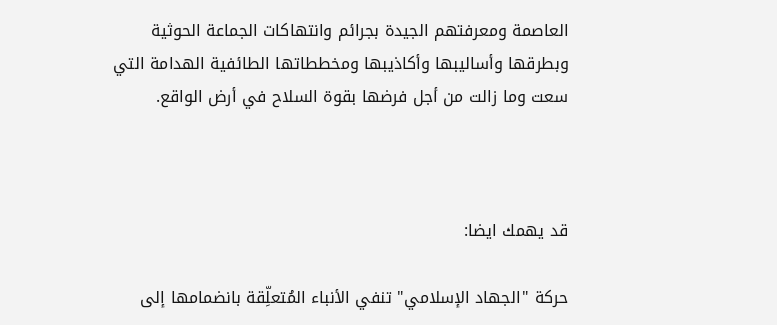العاصمة ومعرفتهم الجيدة بجرائم وانتهاكات الجماعة الحوثية وبطرقها وأساليبها وأكاذيبها ومخططاتها الطائفية الهدامة التي سعت وما زالت من أجل فرضها بقوة السلاح في أرض الواقع.



قد يهمك ايضا:

حركة "الجهاد الإسلامي" تنفي الأنباء المُتعلِّقة بانضمامها إلى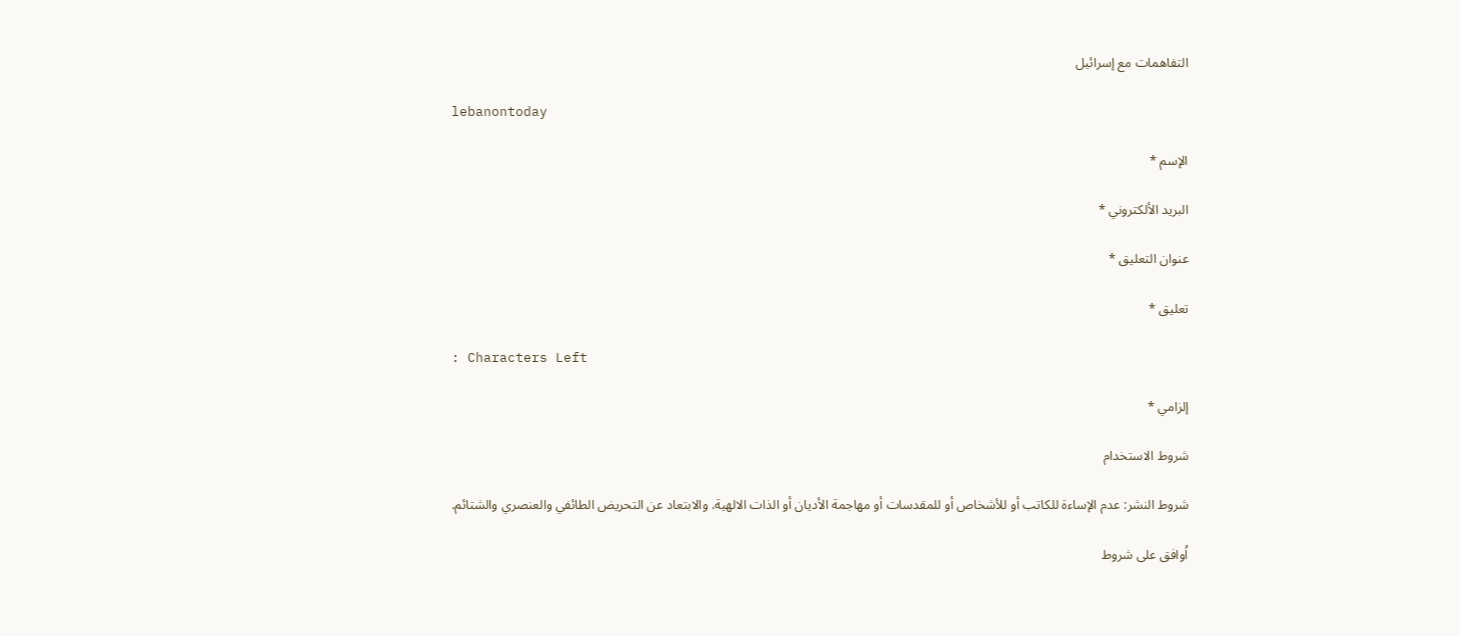التفاهمات مع إسرائيل

lebanontoday

الإسم *

البريد الألكتروني *

عنوان التعليق *

تعليق *

: Characters Left

إلزامي *

شروط الاستخدام

شروط النشر: عدم الإساءة للكاتب أو للأشخاص أو للمقدسات أو مهاجمة الأديان أو الذات الالهية. والابتعاد عن التحريض الطائفي والعنصري والشتائم.

اُوافق على شروط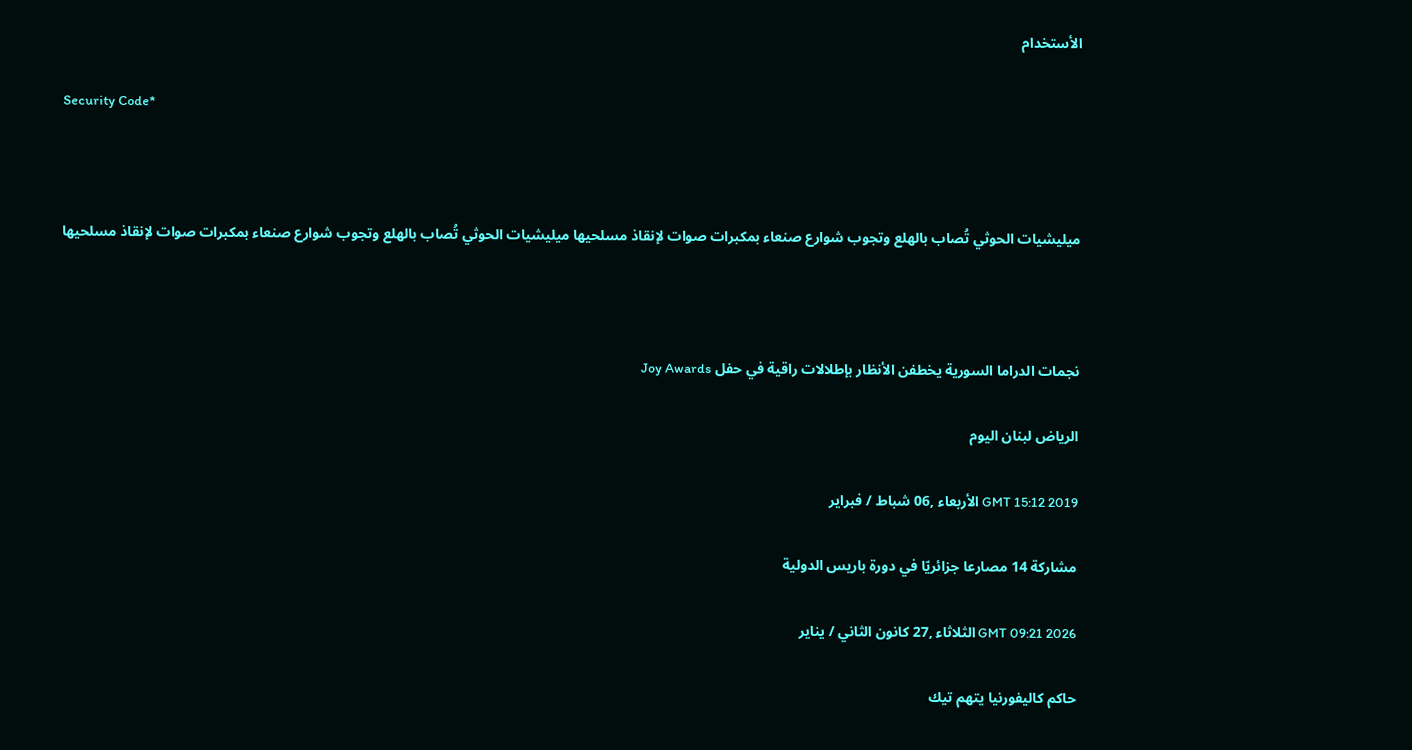الأستخدام

Security Code*



ميليشيات الحوثي تُصاب بالهلع وتجوب شوارع صنعاء بمكبرات صوات لإنقاذ مسلحيها ميليشيات الحوثي تُصاب بالهلع وتجوب شوارع صنعاء بمكبرات صوات لإنقاذ مسلحيها



نجمات الدراما السورية يخطفن الأنظار بإطلالات راقية في حفل Joy Awards

الرياض لبنان اليوم

GMT 15:12 2019 الأربعاء ,06 شباط / فبراير

مشاركة 14 مصارعا جزائريّا في دورة باريس الدولية

GMT 09:21 2026 الثلاثاء ,27 كانون الثاني / يناير

حاكم كاليفورنيا يتهم تيك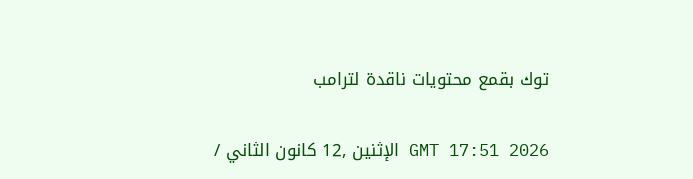توك بقمع محتويات ناقدة لترامب

GMT 17:51 2026 الإثنين ,12 كانون الثاني /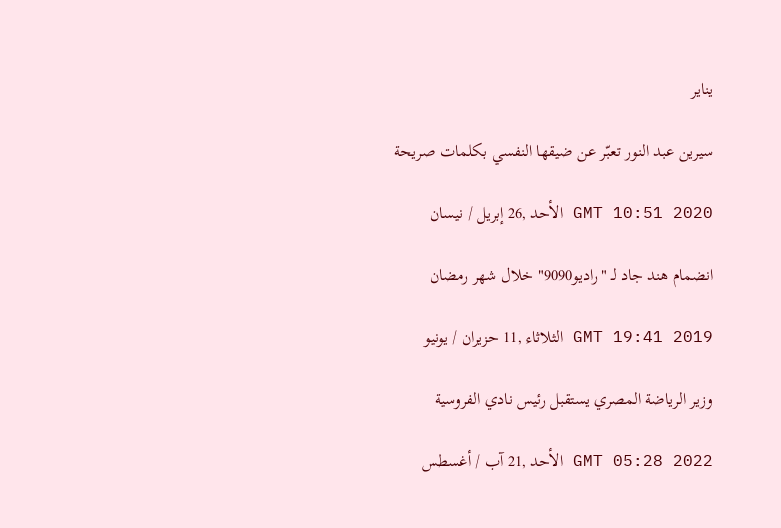يناير

سيرين عبد النور تعبّر عن ضيقها النفسي بكلمات صريحة

GMT 10:51 2020 الأحد ,26 إبريل / نيسان

انضمام هند جاد لـ "راديو9090" خلال شهر رمضان

GMT 19:41 2019 الثلاثاء ,11 حزيران / يونيو

وزير الرياضة المصري يستقبل رئيس نادي الفروسية

GMT 05:28 2022 الأحد ,21 آب / أغسطس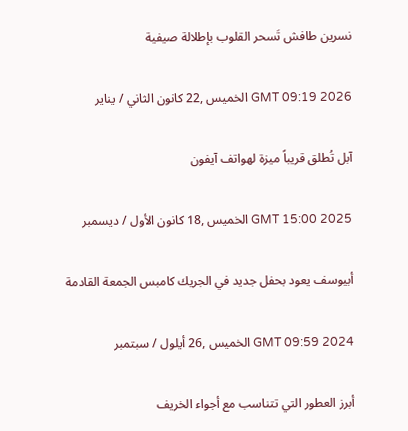نسرين طافش تَسحر القلوب بإطلالة صيفية

GMT 09:19 2026 الخميس ,22 كانون الثاني / يناير

آبل تُطلق قريباً ميزة لهواتف آيفون

GMT 15:00 2025 الخميس ,18 كانون الأول / ديسمبر

أبيوسف يعود بحفل جديد في الجريك كامبس الجمعة القادمة

GMT 09:59 2024 الخميس ,26 أيلول / سبتمبر

أبرز العطور التي تتناسب مع أجواء الخريف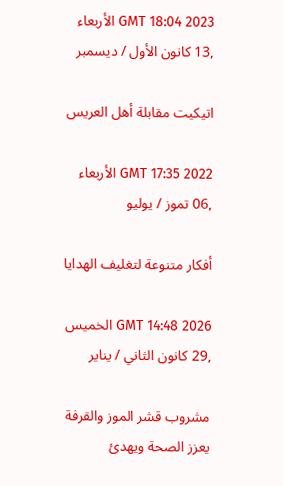GMT 18:04 2023 الأربعاء ,13 كانون الأول / ديسمبر

اتيكيت مقابلة أهل العريس

GMT 17:35 2022 الأربعاء ,06 تموز / يوليو

أفكار متنوعة لتغليف الهدايا

GMT 14:48 2026 الخميس ,29 كانون الثاني / يناير

مشروب قشر الموز والقرفة يعزز الصحة ويهدئ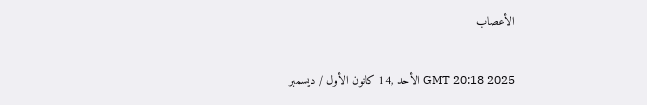الأعصاب

GMT 20:18 2025 الأحد ,14 كانون الأول / ديسمبر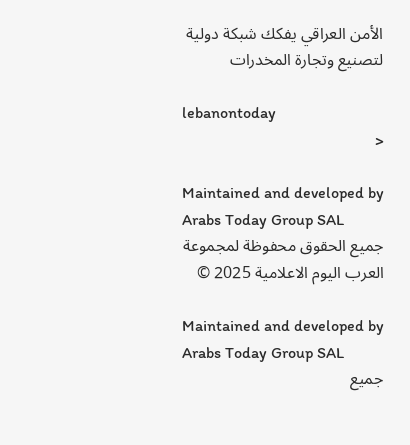الأمن العراقي يفكك شبكة دولية لتصنيع وتجارة المخدرات

lebanontoday
<

Maintained and developed by Arabs Today Group SAL
جميع الحقوق محفوظة لمجموعة العرب اليوم الاعلامية 2025 ©

Maintained and developed by Arabs Today Group SAL
جميع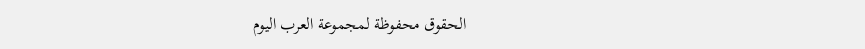الحقوق محفوظة لمجموعة العرب اليوم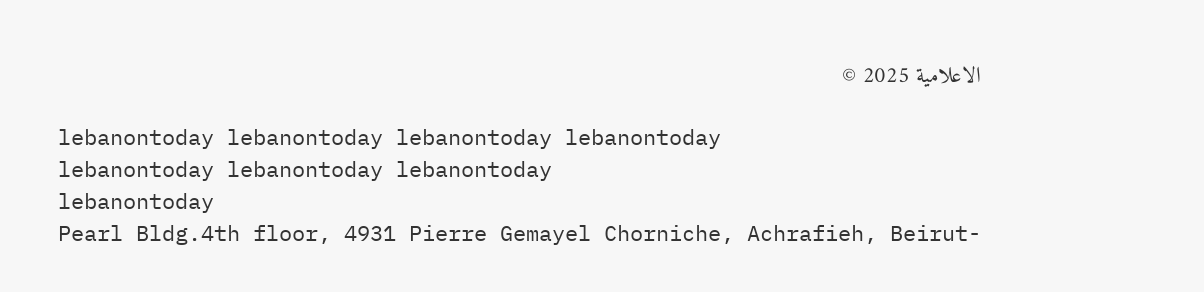الاعلامية 2025 ©

lebanontoday lebanontoday lebanontoday lebanontoday
lebanontoday lebanontoday lebanontoday
lebanontoday
Pearl Bldg.4th floor, 4931 Pierre Gemayel Chorniche, Achrafieh, Beirut-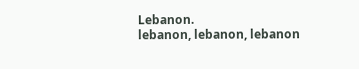Lebanon.
lebanon, lebanon, lebanon